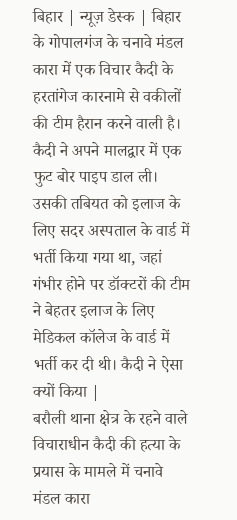बिहार | न्यूज़ डेस्क | बिहार के गोपालगंज के चनावे मंडल कारा में एक विचार कैदी के हरतांगेज कारनामे से वकीलों की टीम हैरान करने वाली है। कैदी ने अपने मालद्वार में एक फुट बोर पाइप डाल ली। उसकी तबियत को इलाज के लिए सदर अस्पताल के वार्ड में भर्ती किया गया था, जहां गंभीर होने पर डॉक्टरों की टीम ने बेहतर इलाज के लिए मेडिकल कॉलेज के वार्ड में भर्ती कर दी थी। कैदी ने ऐसा क्यों किया |
बरौली थाना क्षेत्र के रहने वाले विचाराधीन कैदी की हत्या के प्रयास के मामले में चनावे मंडल कारा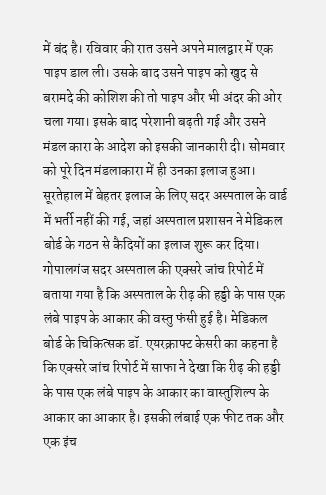में बंद है। रविवार की रात उसने अपने मालद्वार में एक पाइप डाल ली। उसके बाद उसने पाइप को खुद से बरामदे की कोशिश की तो पाइप और भी अंदर की ओर चला गया। इसके बाद परेशानी बढ़ती गई और उसने मंडल कारा के आदेश को इसकी जानकारी दी। सोमवार को पूरे दिन मंडलाकारा में ही उनका इलाज हुआ। सूरतेहाल में बेहतर इलाज के लिए सदर अस्पताल के वार्ड में भर्ती नहीं की गई, जहां अस्पताल प्रशासन ने मेडिकल बोर्ड के गठन से कैदियों का इलाज शुरू कर दिया।
गोपालगंज सदर अस्पताल की एक्सरे जांच रिपोर्ट में बताया गया है कि अस्पताल के रीढ़ की हड्डी के पास एक लंबे पाइप के आकार की वस्तु फंसी हुई है। मेडिकल बोर्ड के चिकित्सक डॉ. एयरक्राफ्ट केसरी का कहना है कि एक्सरे जांच रिपोर्ट में साफा ने देखा कि रीढ़ की हड्डी के पास एक लंबे पाइप के आकार का वास्तुशिल्प के आकार का आकार है। इसकी लंबाई एक फीट तक और एक इंच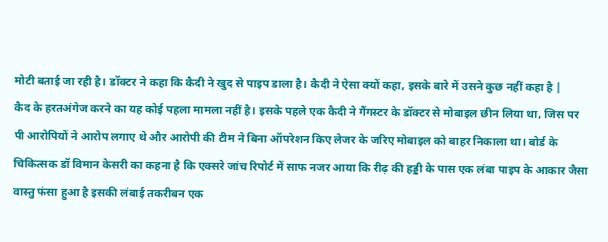मोटी बताई जा रही है। डॉक्टर ने कहा कि कैदी ने खुद से पाइप डाला है। कैदी ने ऐसा क्यों कहा, इसके बारे में उसने कुछ नहीं कहा है |
कैद के हरतअंगेज करने का यह कोई पहला मामला नहीं है। इसके पहले एक कैदी ने गैंगस्टर के डॉक्टर से मोबाइल छीन लिया था, जिस पर पी आरोपियों ने आरोप लगाए थे और आरोपी की टीम ने बिना ऑपरेशन किए लेजर के जरिए मोबाइल को बाहर निकाला था। बोर्ड के चिकित्सक डॉ विमान केसरी का कहना है कि एक्सरे जांच रिपोर्ट में साफ नजर आया कि रीढ़ की हड्डी के पास एक लंबा पाइप के आकार जैसा वास्तु फंसा हुआ है इसकी लंबाई तकरीबन एक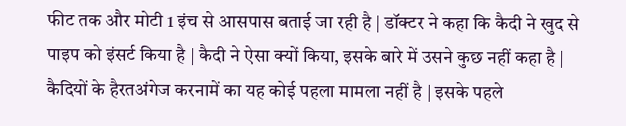फीट तक और मोटी 1 इंच से आसपास बताई जा रही है | डॉक्टर ने कहा कि कैदी ने खुद से पाइप को इंसर्ट किया है | कैदी ने ऐसा क्यों किया, इसके बारे में उसने कुछ नहीं कहा है |
कैदियों के हैरतअंगेज करनामें का यह कोई पहला मामला नहीं है | इसके पहले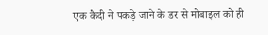एक कैदी ने पकड़े जाने के डर से मोबाइल को ही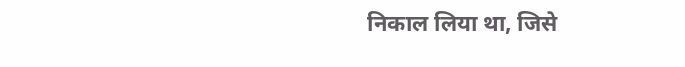निकाल लिया था, जिसे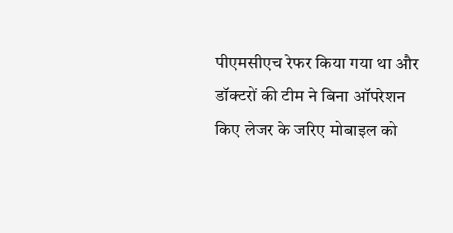पीएमसीएच रेफर किया गया था और डॉक्टरों की टीम ने बिना ऑपरेशन किए लेजर के जरिए मोबाइल को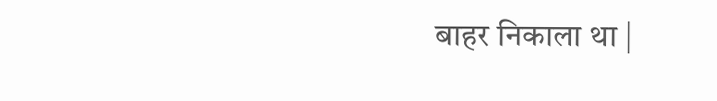बाहर निकाला था |